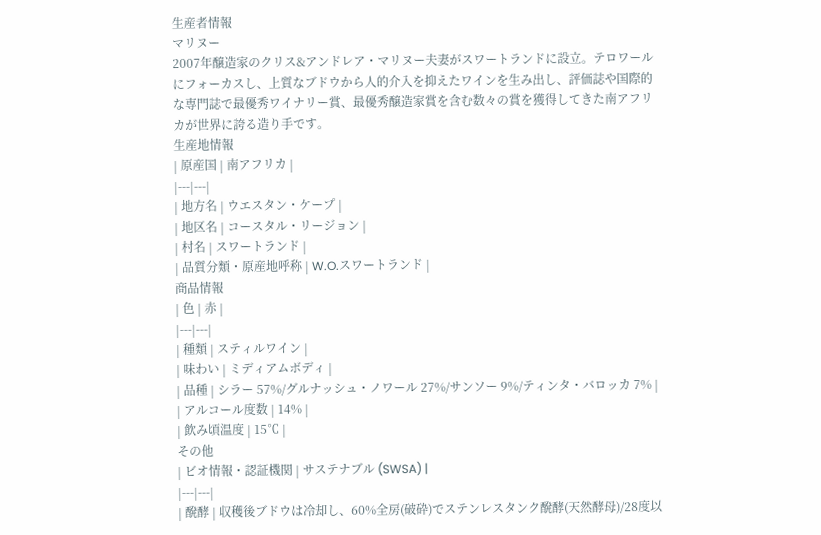生産者情報
マリヌー
2007年醸造家のクリス&アンドレア・マリヌー夫妻がスワートランドに設立。テロワールにフォーカスし、上質なブドウから人的介入を抑えたワインを生み出し、評価誌や国際的な専門誌で最優秀ワイナリー賞、最優秀醸造家賞を含む数々の賞を獲得してきた南アフリカが世界に誇る造り手です。
生産地情報
| 原産国 | 南アフリカ |
|---|---|
| 地方名 | ウエスタン・ケープ |
| 地区名 | コースタル・リージョン |
| 村名 | スワートランド |
| 品質分類・原産地呼称 | W.O.スワートランド |
商品情報
| 色 | 赤 |
|---|---|
| 種類 | スティルワイン |
| 味わい | ミディアムボディ |
| 品種 | シラー 57%/グルナッシュ・ノワール 27%/サンソー 9%/ティンタ・バロッカ 7% |
| アルコール度数 | 14% |
| 飲み頃温度 | 15℃ |
その他
| ビオ情報・認証機関 | サステナブル (SWSA) |
|---|---|
| 醗酵 | 収穫後ブドウは冷却し、60%全房(破砕)でステンレスタンク醗酵(天然酵母)/28度以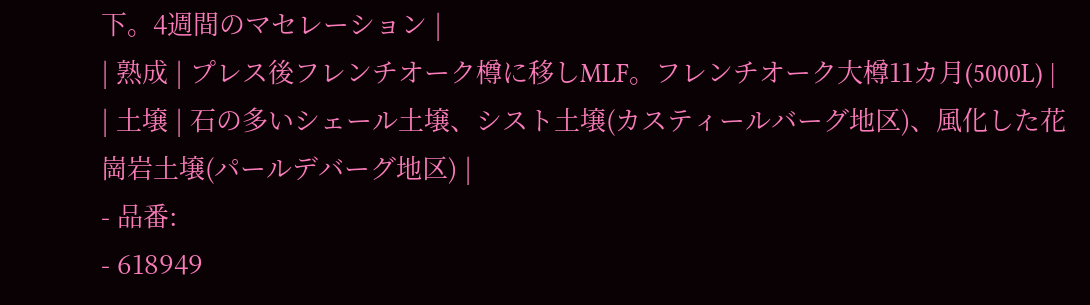下。4週間のマセレーション |
| 熟成 | プレス後フレンチオーク樽に移しMLF。フレンチオーク大樽11カ月(5000L) |
| 土壌 | 石の多いシェール土壌、シスト土壌(カスティールバーグ地区)、風化した花崗岩土壌(パールデバーグ地区) |
- 品番:
- 618949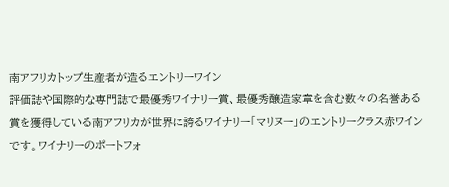南アフリカトップ生産者が造るエントリーワイン
評価誌や国際的な専門誌で最優秀ワイナリー賞、最優秀醸造家章を含む数々の名誉ある賞を獲得している南アフリカが世界に誇るワイナリー「マリヌー」のエントリークラス赤ワインです。ワイナリーのポートフォ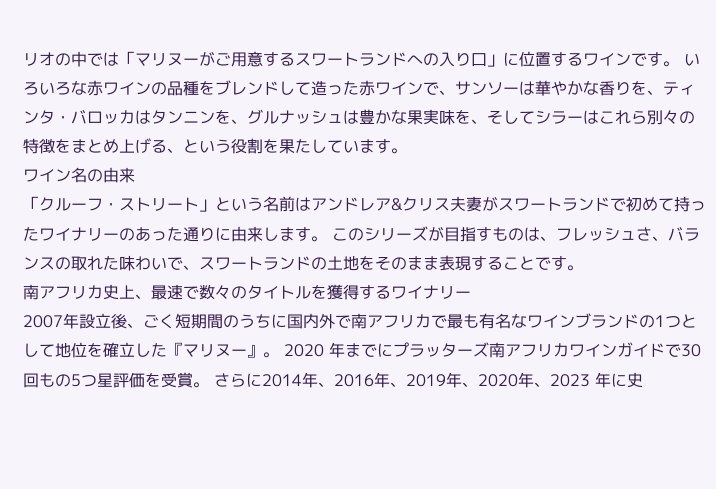リオの中では「マリヌーがご用意するスワートランドへの入り口」に位置するワインです。 いろいろな赤ワインの品種をブレンドして造った赤ワインで、サンソーは華やかな香りを、ティンタ・バロッカはタンニンを、グルナッシュは豊かな果実味を、そしてシラーはこれら別々の特徴をまとめ上げる、という役割を果たしています。
ワイン名の由来
「クルーフ・ストリート」という名前はアンドレア&クリス夫妻がスワートランドで初めて持ったワイナリーのあった通りに由来します。 このシリーズが目指すものは、フレッシュさ、バランスの取れた味わいで、スワートランドの土地をそのまま表現することです。
南アフリカ史上、最速で数々のタイトルを獲得するワイナリー
2007年設立後、ごく短期間のうちに国内外で南アフリカで最も有名なワインブランドの1つとして地位を確立した『マリヌー』。 2020 年までにプラッターズ南アフリカワインガイドで30回もの5つ星評価を受賞。 さらに2014年、2016年、2019年、2020年、2023 年に史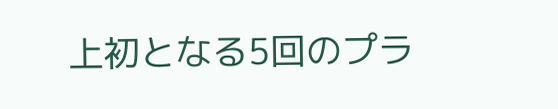上初となる5回のプラ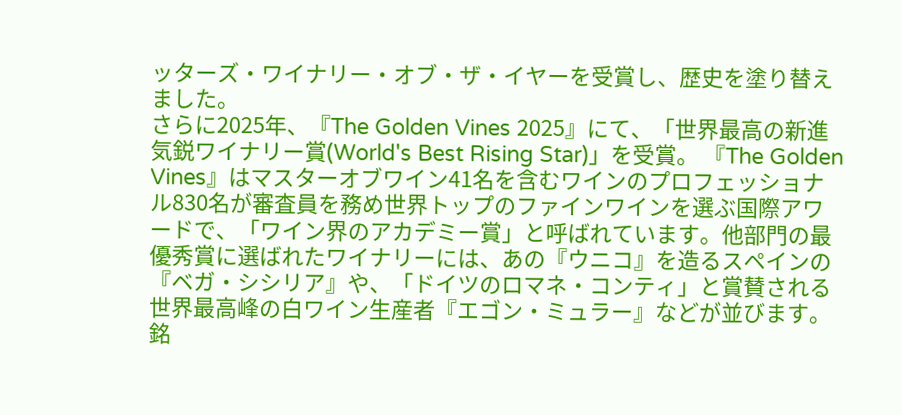ッターズ・ワイナリー・オブ・ザ・イヤーを受賞し、歴史を塗り替えました。
さらに2025年、『The Golden Vines 2025』にて、「世界最高の新進気鋭ワイナリー賞(World's Best Rising Star)」を受賞。 『The Golden Vines』はマスターオブワイン41名を含むワインのプロフェッショナル830名が審査員を務め世界トップのファインワインを選ぶ国際アワードで、「ワイン界のアカデミー賞」と呼ばれています。他部門の最優秀賞に選ばれたワイナリーには、あの『ウニコ』を造るスペインの『ベガ・シシリア』や、「ドイツのロマネ・コンティ」と賞賛される世界最高峰の白ワイン生産者『エゴン・ミュラー』などが並びます。
銘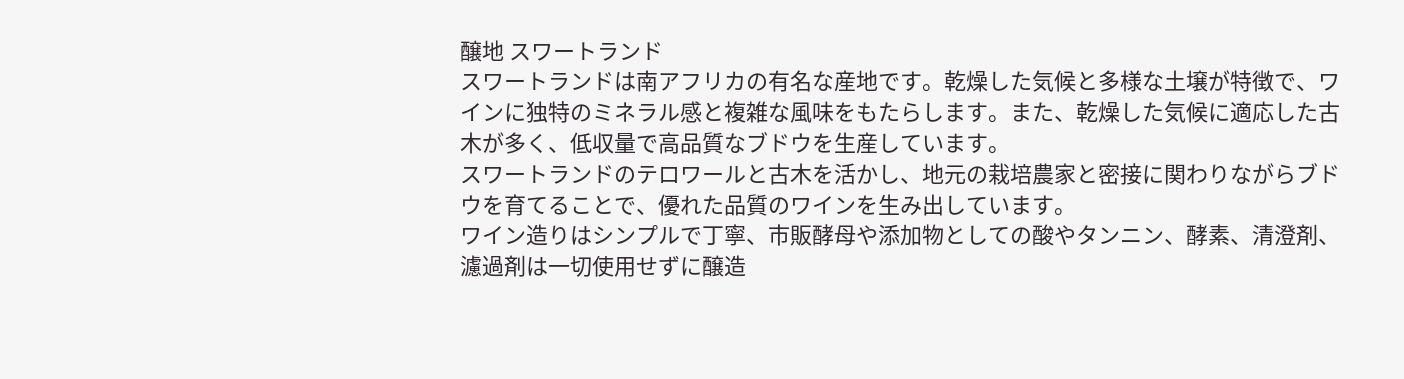醸地 スワートランド
スワートランドは南アフリカの有名な産地です。乾燥した気候と多様な土壌が特徴で、ワインに独特のミネラル感と複雑な風味をもたらします。また、乾燥した気候に適応した古木が多く、低収量で高品質なブドウを生産しています。
スワートランドのテロワールと古木を活かし、地元の栽培農家と密接に関わりながらブドウを育てることで、優れた品質のワインを生み出しています。
ワイン造りはシンプルで丁寧、市販酵母や添加物としての酸やタンニン、酵素、清澄剤、濾過剤は一切使用せずに醸造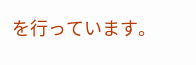を行っています。